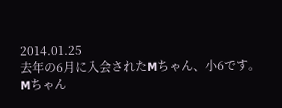2014.01.25
去年の6月に入会されたMちゃん、小6です。
Mちゃん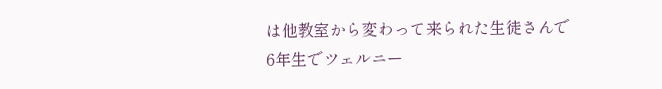は他教室から変わって来られた生徒さんで
6年生でツェルニー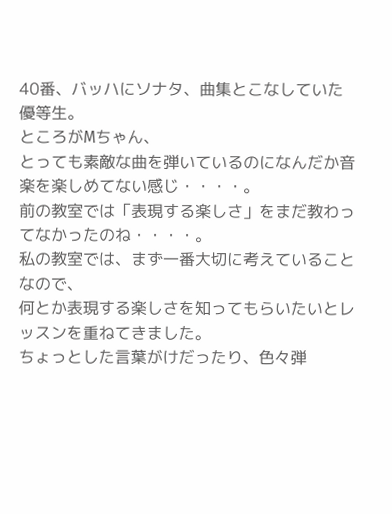40番、バッハにソナタ、曲集とこなしていた優等生。
ところがMちゃん、
とっても素敵な曲を弾いているのになんだか音楽を楽しめてない感じ・・・・。
前の教室では「表現する楽しさ」をまだ教わってなかったのね・・・・。
私の教室では、まず一番大切に考えていることなので、
何とか表現する楽しさを知ってもらいたいとレッスンを重ねてきました。
ちょっとした言葉がけだったり、色々弾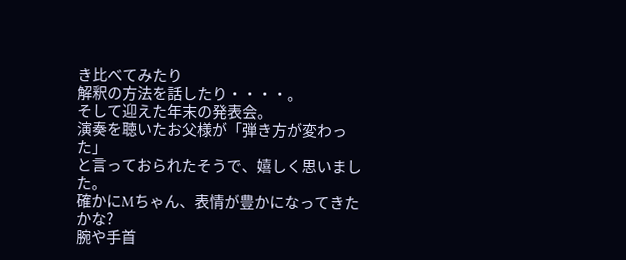き比べてみたり
解釈の方法を話したり・・・・。
そして迎えた年末の発表会。
演奏を聴いたお父様が「弾き方が変わった」
と言っておられたそうで、嬉しく思いました。
確かにMちゃん、表情が豊かになってきたかな?
腕や手首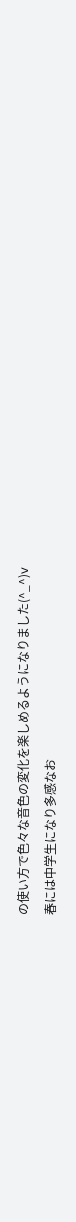の使い方で色々な音色の変化を楽しめるようになりました(^_^)v
春には中学生になり多感なお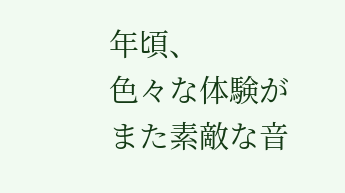年頃、
色々な体験がまた素敵な音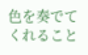色を奏でてくれること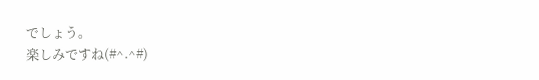でしょう。
楽しみですね(#^.^#)